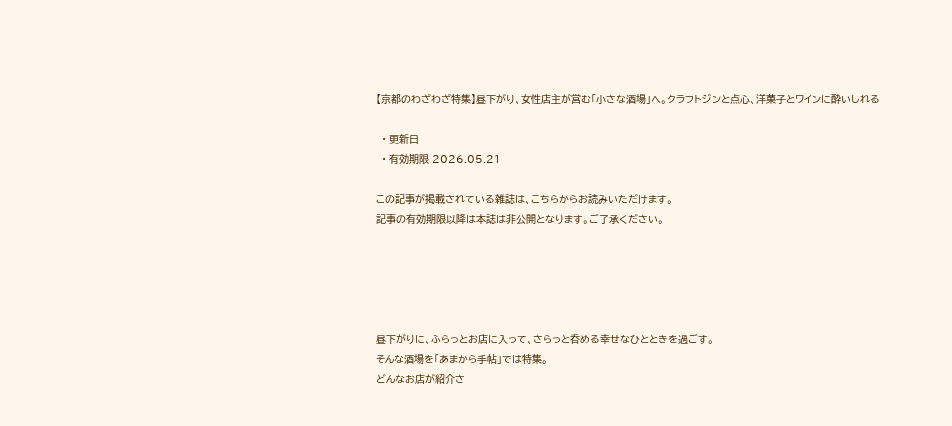【京都のわざわざ特集】昼下がり、女性店主が営む「小さな酒場」へ。クラフトジンと点心、洋菓子とワインに酔いしれる

  • 更新日
  • 有効期限 2026.05.21

この記事が掲載されている雑誌は、こちらからお読みいただけます。
記事の有効期限以降は本誌は非公開となります。ご了承ください。





昼下がりに、ふらっとお店に入って、さらっと呑める幸せなひとときを過ごす。
そんな酒場を「あまから手帖」では特集。
どんなお店が紹介さ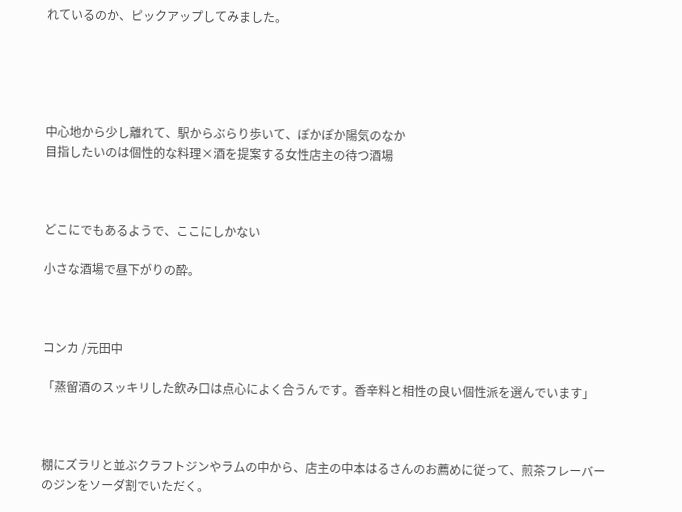れているのか、ピックアップしてみました。





中心地から少し離れて、駅からぶらり歩いて、ぽかぽか陽気のなか
目指したいのは個性的な料理×酒を提案する女性店主の待つ酒場



どこにでもあるようで、ここにしかない

小さな酒場で昼下がりの酔。



コンカ /元田中

「蒸留酒のスッキリした飲み口は点心によく合うんです。香辛料と相性の良い個性派を選んでいます」



棚にズラリと並ぶクラフトジンやラムの中から、店主の中本はるさんのお薦めに従って、煎茶フレーバーのジンをソーダ割でいただく。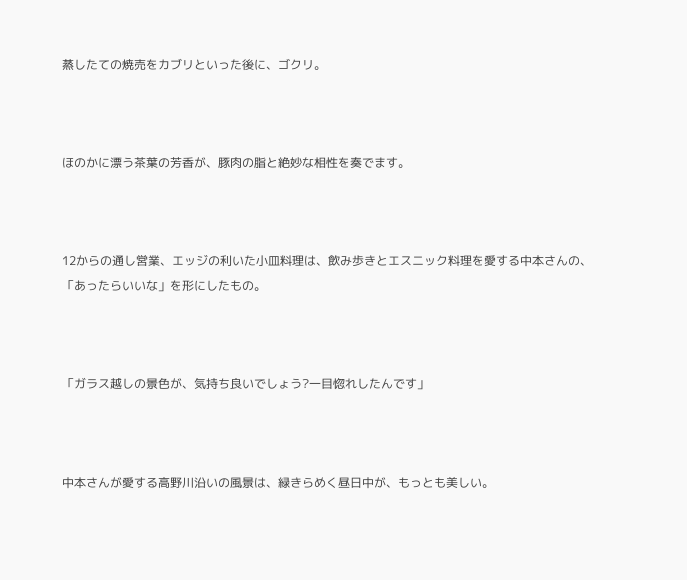蒸したての焼売をカブリといった後に、ゴクリ。



ほのかに漂う茶葉の芳香が、豚肉の脂と絶妙な相性を奏でます。



12からの通し営業、エッジの利いた小皿料理は、飲み歩きとエスニック料理を愛する中本さんの、「あったらいいな」を形にしたもの。



「ガラス越しの景色が、気持ち良いでしょう?一目惚れしたんです」



中本さんが愛する高野川沿いの風景は、緑きらめく昼日中が、もっとも美しい。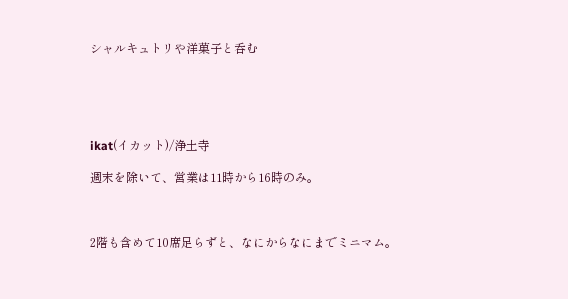シャルキュトリや洋菓子と呑む





ikat(イカット)/浄土寺

週末を除いて、営業は11時から16時のみ。



2階も含めて10席足らずと、なにからなにまでミニマム。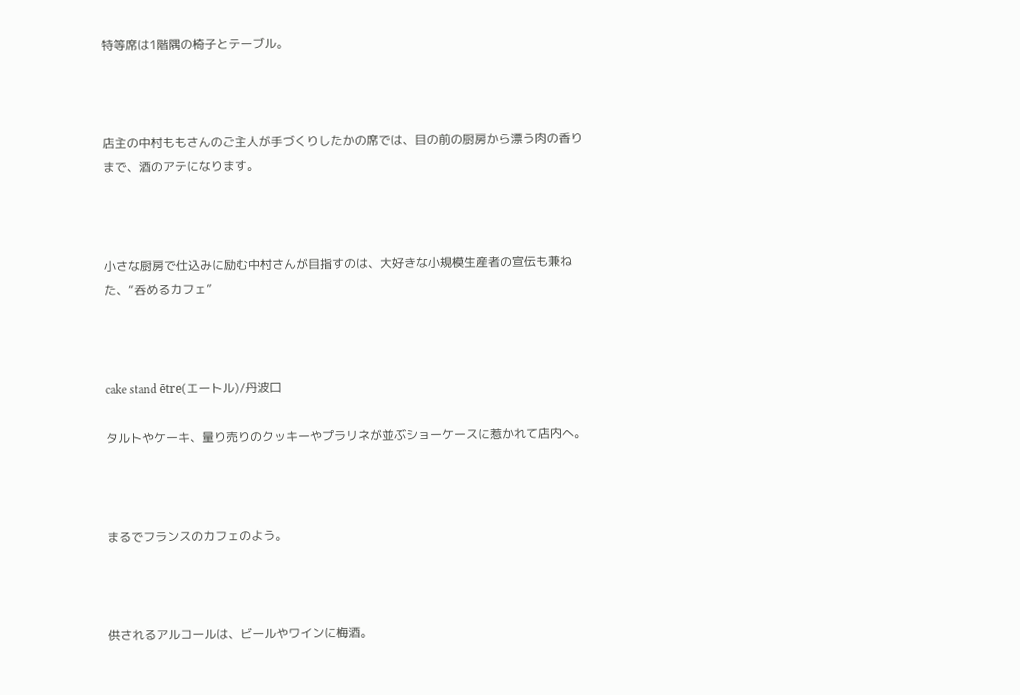特等席は1階隅の椅子とテーブル。



店主の中村ももさんのご主人が手づくりしたかの席では、目の前の厨房から漂う肉の香りまで、酒のアテになります。



小さな厨房で仕込みに励む中村さんが目指すのは、大好きな小規模生産者の宣伝も兼ねた、“呑めるカフェ”



cake stand ētre(エートル)/丹波口

タルトやケーキ、量り売りのクッキーやプラリネが並ぶショーケースに惹かれて店内へ。



まるでフランスのカフェのよう。



供されるアルコールは、ビールやワインに梅酒。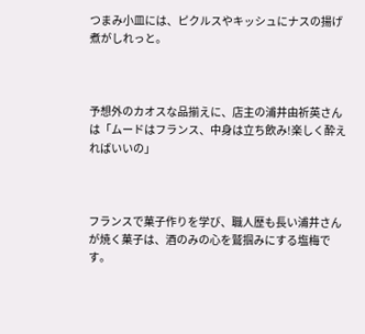つまみ小皿には、ピクルスやキッシュにナスの揚げ煮がしれっと。



予想外のカオスな品揃えに、店主の浦井由祈英さんは「ムードはフランス、中身は立ち飲み!楽しく酔えればいいの」



フランスで菓子作りを学び、職人歴も長い浦井さんが焼く菓子は、酒のみの心を鷲掴みにする塩梅です。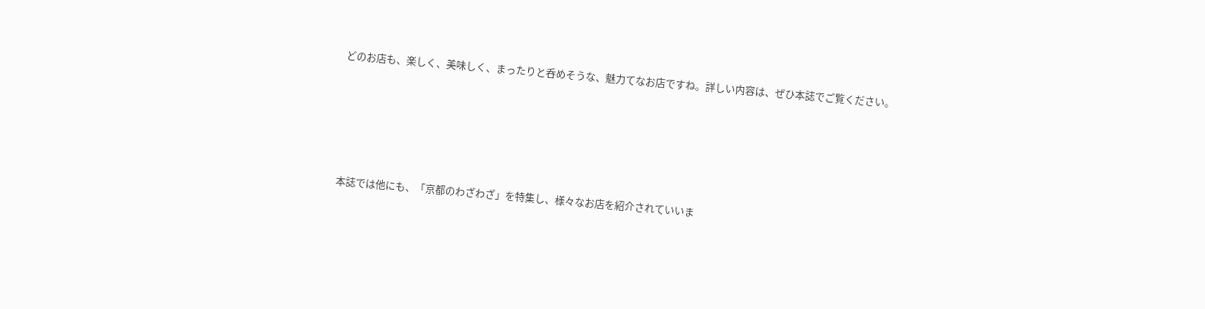どのお店も、楽しく、美味しく、まったりと呑めそうな、魅力てなお店ですね。詳しい内容は、ぜひ本誌でご覧ください。






本誌では他にも、「京都のわざわざ」を特集し、様々なお店を紹介されていいま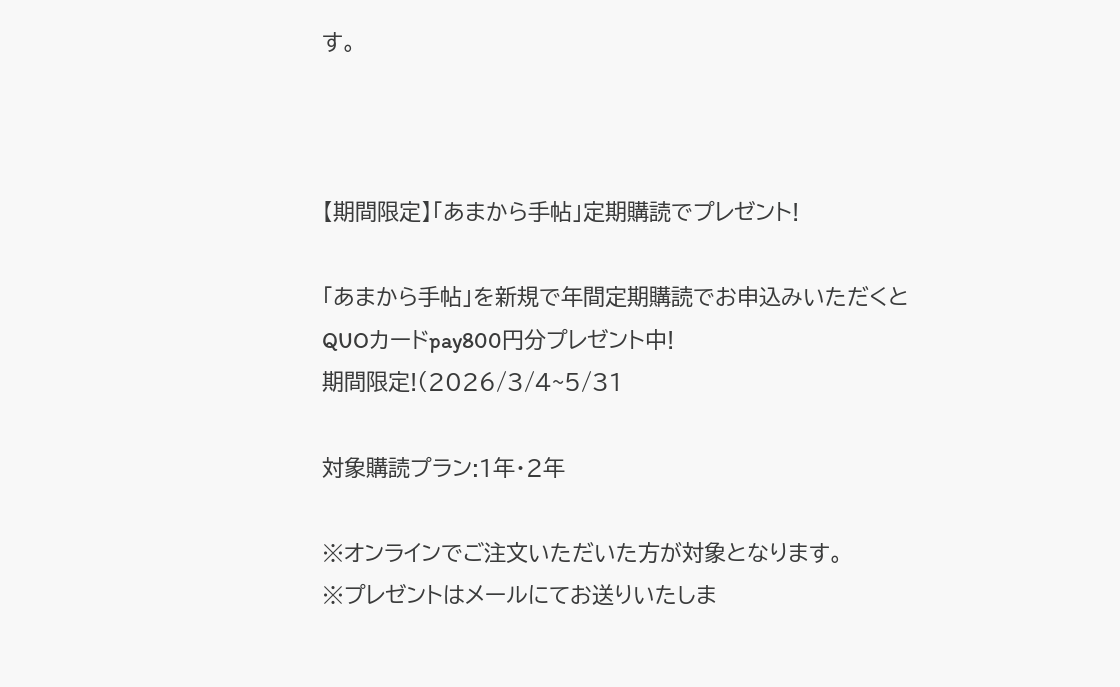す。



【期間限定】「あまから手帖」定期購読でプレゼント!

「あまから手帖」を新規で年間定期購読でお申込みいただくと
QUOカードpay800円分プレゼント中!
期間限定!(2026/3/4~5/31

対象購読プラン:1年・2年

※オンラインでご注文いただいた方が対象となります。
※プレゼントはメールにてお送りいたしま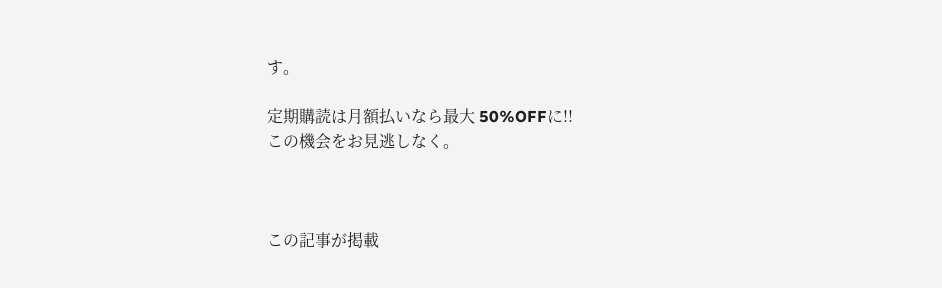す。

定期購読は月額払いなら最大 50%OFFに!!
この機会をお見逃しなく。



この記事が掲載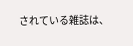されている雑誌は、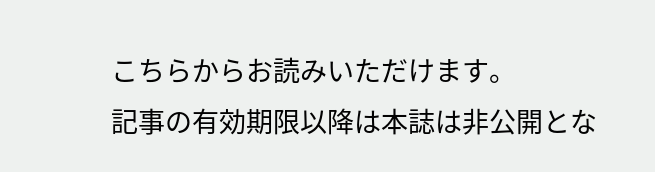こちらからお読みいただけます。
記事の有効期限以降は本誌は非公開とな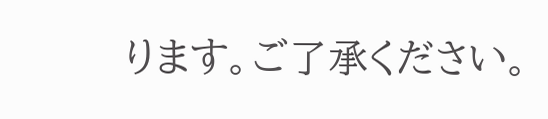ります。ご了承ください。